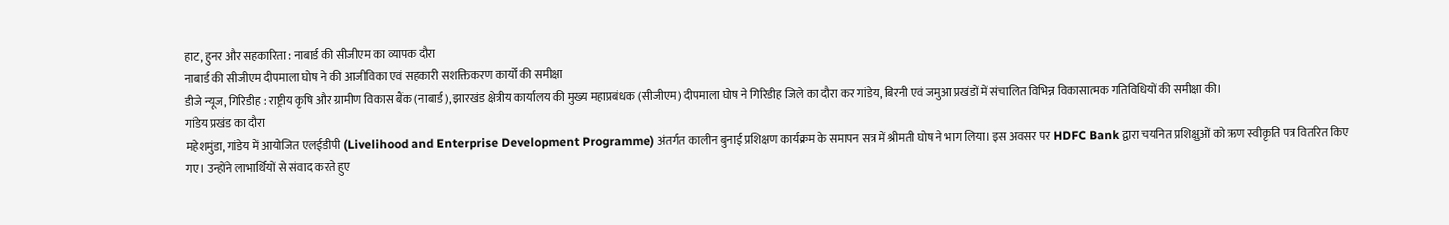हाट, हुनर और सहकारिता : नाबार्ड की सीजीएम का व्यापक दौरा
नाबार्ड की सीजीएम दीपमाला घोष ने की आजीविका एवं सहकारी सशक्तिकरण कार्यों की समीक्षा
डीजे न्यूज, गिरिडीह : राष्ट्रीय कृषि और ग्रामीण विकास बैंक (नाबार्ड), झारखंड क्षेत्रीय कार्यालय की मुख्य महाप्रबंधक (सीजीएम) दीपमाला घोष ने गिरिडीह जिले का दौरा कर गांडेय, बिरनी एवं जमुआ प्रखंडों में संचालित विभिन्न विकासात्मक गतिविधियों की समीक्षा की।
गांडेय प्रखंड का दौरा
महेशमुंडा, गांडेय में आयोजित एलईडीपी (Livelihood and Enterprise Development Programme) अंतर्गत कालीन बुनाई प्रशिक्षण कार्यक्रम के समापन सत्र में श्रीमती घोष ने भाग लिया। इस अवसर पर HDFC Bank द्वारा चयनित प्रशिक्षुओं को ऋण स्वीकृति पत्र वितरित किए गए। उन्होंने लाभार्थियों से संवाद करते हुए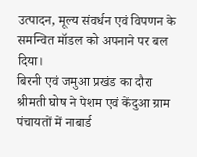उत्पादन, मूल्य संवर्धन एवं विपणन के समन्वित मॉडल को अपनाने पर बल दिया।
बिरनी एवं जमुआ प्रखंड का दौरा
श्रीमती घोष ने पेशम एवं केंदुआ ग्राम पंचायतों में नाबार्ड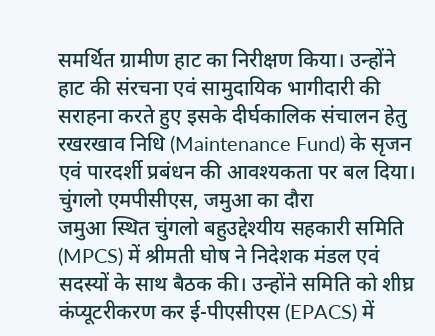समर्थित ग्रामीण हाट का निरीक्षण किया। उन्होंने हाट की संरचना एवं सामुदायिक भागीदारी की सराहना करते हुए इसके दीर्घकालिक संचालन हेतु रखरखाव निधि (Maintenance Fund) के सृजन एवं पारदर्शी प्रबंधन की आवश्यकता पर बल दिया।
चुंगलो एमपीसीएस, जमुआ का दौरा
जमुआ स्थित चुंगलो बहुउद्देश्यीय सहकारी समिति (MPCS) में श्रीमती घोष ने निदेशक मंडल एवं सदस्यों के साथ बैठक की। उन्होंने समिति को शीघ्र कंप्यूटरीकरण कर ई-पीएसीएस (EPACS) में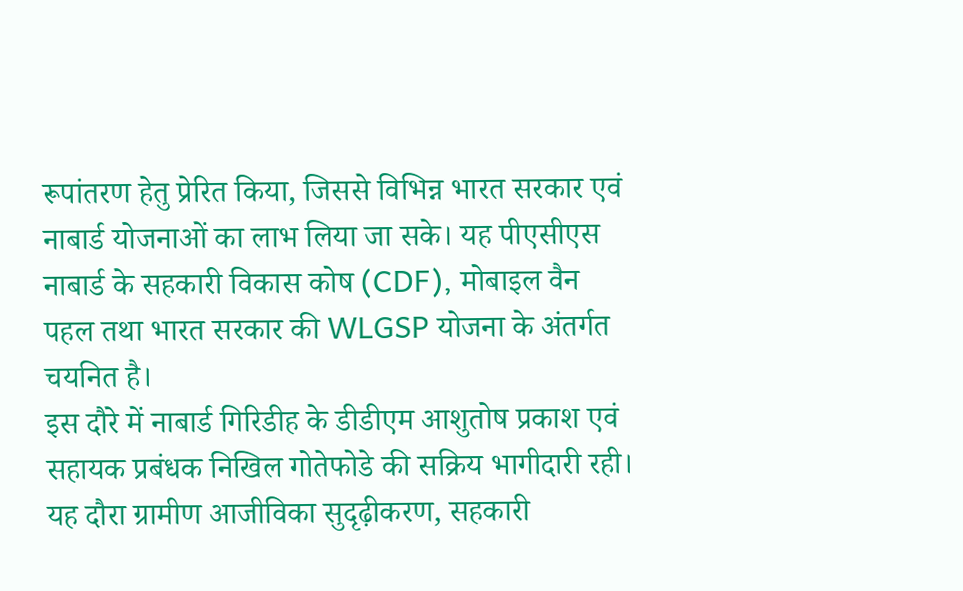रूपांतरण हेतु प्रेरित किया, जिससे विभिन्न भारत सरकार एवं नाबार्ड योजनाओं का लाभ लिया जा सके। यह पीएसीएस नाबार्ड के सहकारी विकास कोष (CDF), मोबाइल वैन पहल तथा भारत सरकार की WLGSP योजना के अंतर्गत चयनित है।
इस दौरे में नाबार्ड गिरिडीह के डीडीएम आशुतोष प्रकाश एवं सहायक प्रबंधक निखिल गोतेफोडे की सक्रिय भागीदारी रही।
यह दौरा ग्रामीण आजीविका सुदृढ़ीकरण, सहकारी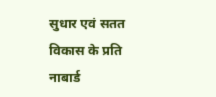सुधार एवं सतत विकास के प्रति नाबार्ड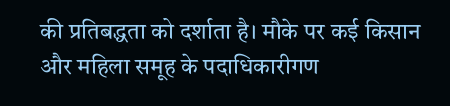की प्रतिबद्धता को दर्शाता है। मौके पर कई किसान और महिला समूह के पदाधिकारीगण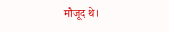मौजूद थे।